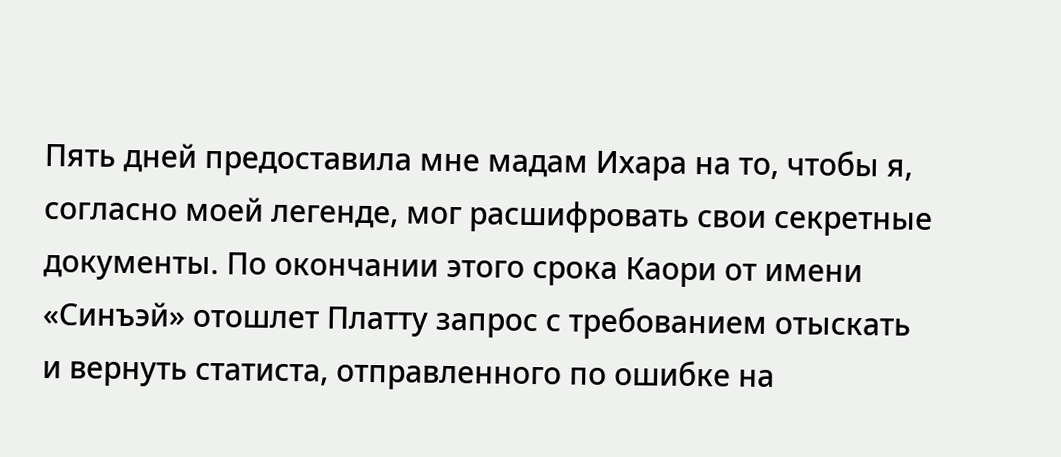Пять дней предоставила мне мадам Ихара на то, чтобы я, согласно моей легенде, мог расшифровать свои секретные документы. По окончании этого срока Каори от имени «Синъэй» отошлет Платту запрос с требованием отыскать и вернуть статиста, отправленного по ошибке на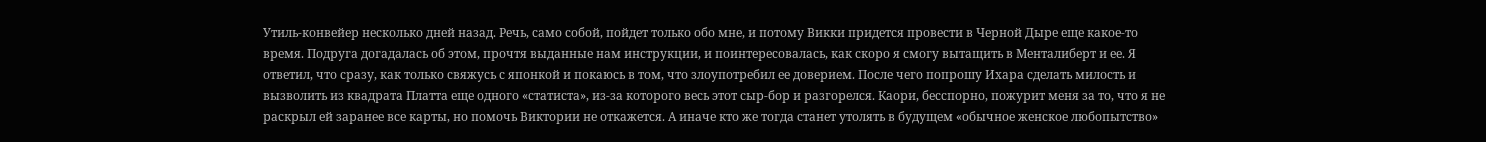Утиль-конвейер несколько дней назад. Речь, само собой, пойдет только обо мне, и потому Викки придется провести в Черной Дыре еще какое-то время. Подруга догадалась об этом, прочтя выданные нам инструкции, и поинтересовалась, как скоро я смогу вытащить в Менталиберт и ее. Я ответил, что сразу, как только свяжусь с японкой и покаюсь в том, что злоупотребил ее доверием. После чего попрошу Ихара сделать милость и вызволить из квадрата Платта еще одного «статиста», из-за которого весь этот сыр-бор и разгорелся. Каори, бесспорно, пожурит меня за то, что я не раскрыл ей заранее все карты, но помочь Виктории не откажется. А иначе кто же тогда станет утолять в будущем «обычное женское любопытство»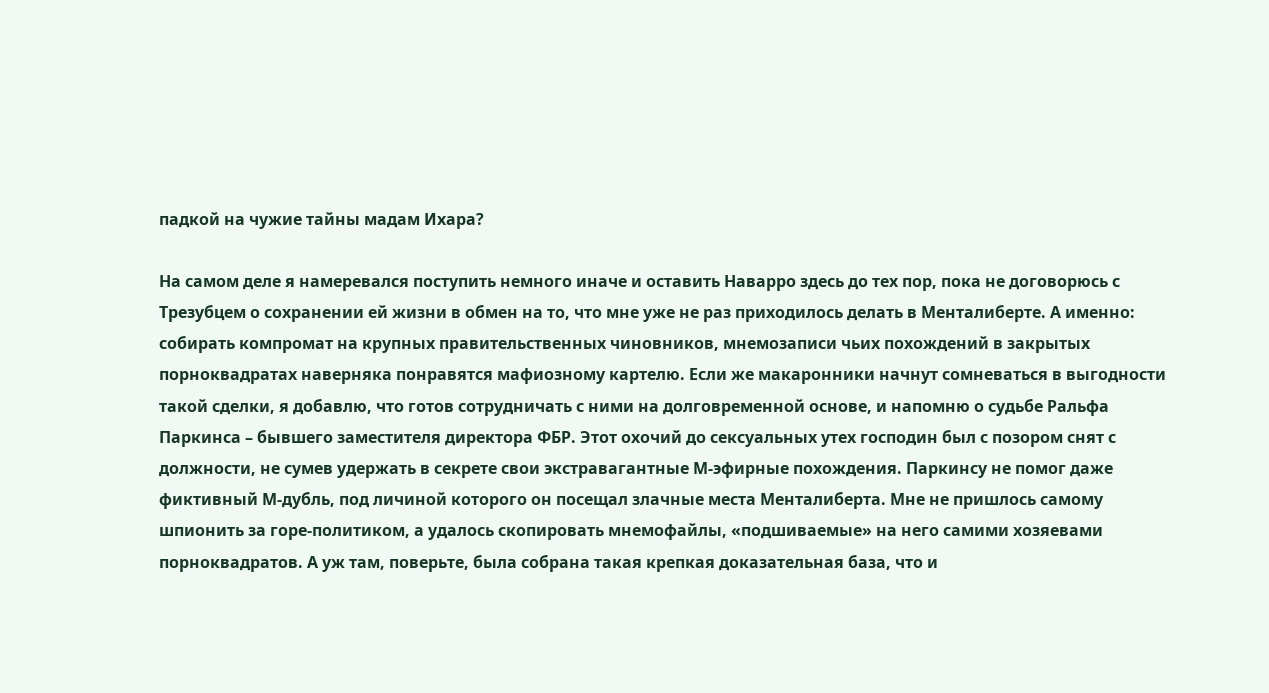падкой на чужие тайны мадам Ихара?

На самом деле я намеревался поступить немного иначе и оставить Наварро здесь до тех пор, пока не договорюсь с Трезубцем о сохранении ей жизни в обмен на то, что мне уже не раз приходилось делать в Менталиберте. А именно: собирать компромат на крупных правительственных чиновников, мнемозаписи чьих похождений в закрытых порноквадратах наверняка понравятся мафиозному картелю. Если же макаронники начнут сомневаться в выгодности такой сделки, я добавлю, что готов сотрудничать с ними на долговременной основе, и напомню о судьбе Ральфа Паркинса – бывшего заместителя директора ФБР. Этот охочий до сексуальных утех господин был с позором снят с должности, не сумев удержать в секрете свои экстравагантные М-эфирные похождения. Паркинсу не помог даже фиктивный М-дубль, под личиной которого он посещал злачные места Менталиберта. Мне не пришлось самому шпионить за горе-политиком, а удалось скопировать мнемофайлы, «подшиваемые» на него самими хозяевами порноквадратов. А уж там, поверьте, была собрана такая крепкая доказательная база, что и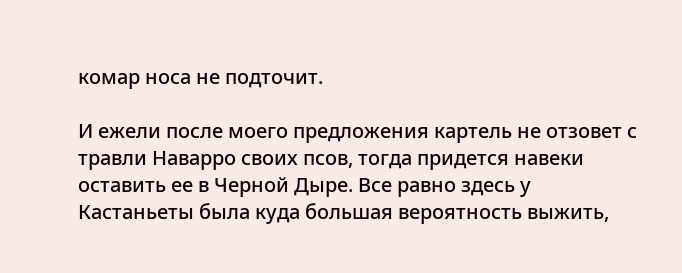комар носа не подточит.

И ежели после моего предложения картель не отзовет с травли Наварро своих псов, тогда придется навеки оставить ее в Черной Дыре. Все равно здесь у Кастаньеты была куда большая вероятность выжить,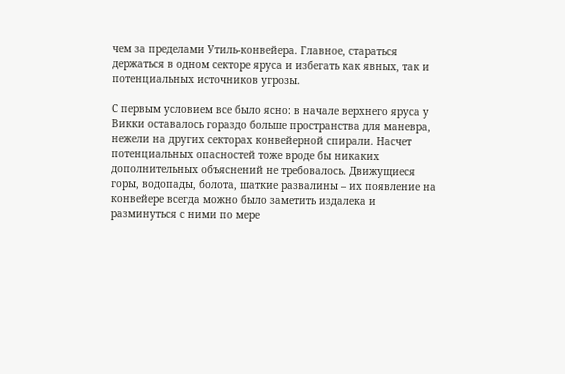чем за пределами Утиль-конвейера. Главное, стараться держаться в одном секторе яруса и избегать как явных, так и потенциальных источников угрозы.

С первым условием все было ясно: в начале верхнего яруса у Викки оставалось гораздо больше пространства для маневра, нежели на других секторах конвейерной спирали. Насчет потенциальных опасностей тоже вроде бы никаких дополнительных объяснений не требовалось. Движущиеся горы, водопады, болота, шаткие развалины – их появление на конвейере всегда можно было заметить издалека и разминуться с ними по мере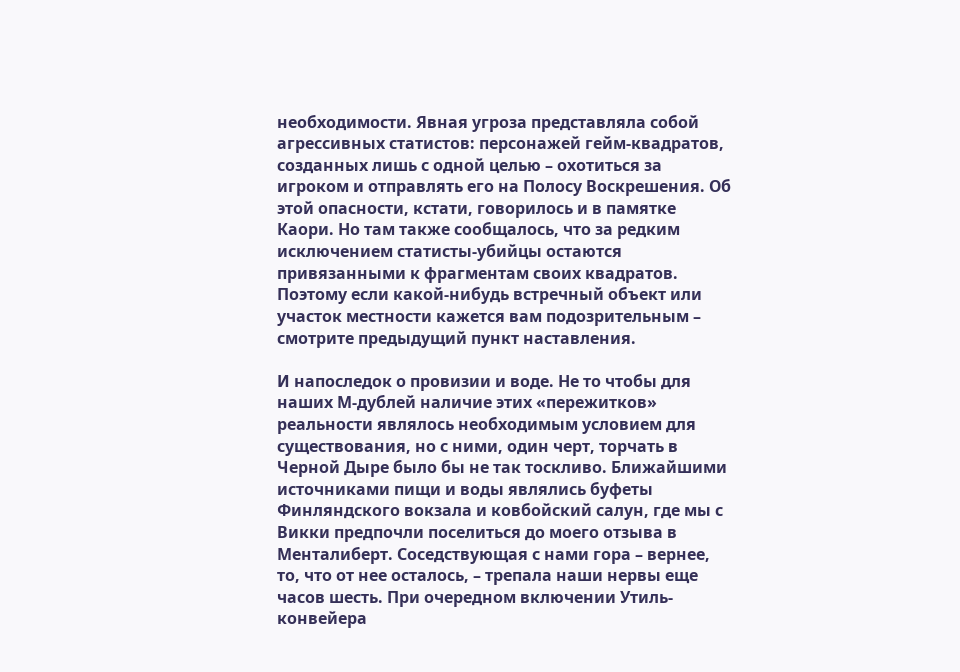необходимости. Явная угроза представляла собой агрессивных статистов: персонажей гейм-квадратов, созданных лишь с одной целью – охотиться за игроком и отправлять его на Полосу Воскрешения. Об этой опасности, кстати, говорилось и в памятке Каори. Но там также сообщалось, что за редким исключением статисты-убийцы остаются привязанными к фрагментам своих квадратов. Поэтому если какой-нибудь встречный объект или участок местности кажется вам подозрительным – смотрите предыдущий пункт наставления.

И напоследок о провизии и воде. Не то чтобы для наших М-дублей наличие этих «пережитков» реальности являлось необходимым условием для существования, но с ними, один черт, торчать в Черной Дыре было бы не так тоскливо. Ближайшими источниками пищи и воды являлись буфеты Финляндского вокзала и ковбойский салун, где мы с Викки предпочли поселиться до моего отзыва в Менталиберт. Соседствующая с нами гора – вернее, то, что от нее осталось, – трепала наши нервы еще часов шесть. При очередном включении Утиль-конвейера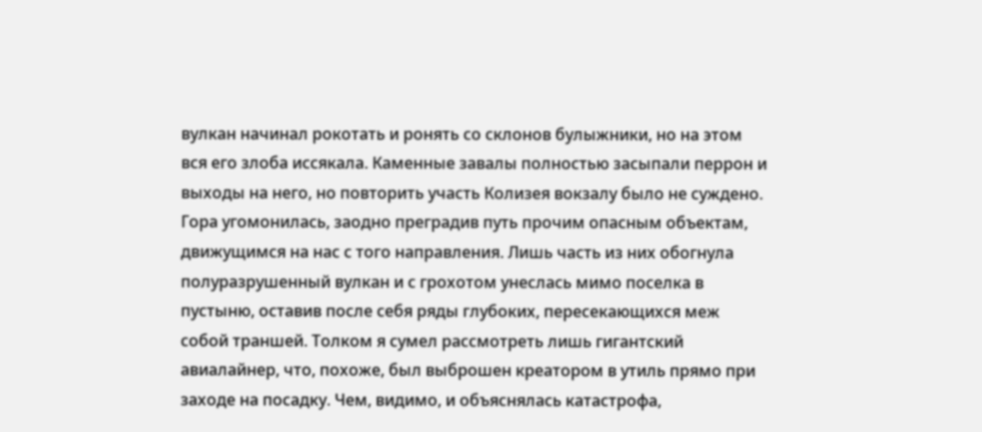вулкан начинал рокотать и ронять со склонов булыжники, но на этом вся его злоба иссякала. Каменные завалы полностью засыпали перрон и выходы на него, но повторить участь Колизея вокзалу было не суждено. Гора угомонилась, заодно преградив путь прочим опасным объектам, движущимся на нас с того направления. Лишь часть из них обогнула полуразрушенный вулкан и с грохотом унеслась мимо поселка в пустыню, оставив после себя ряды глубоких, пересекающихся меж собой траншей. Толком я сумел рассмотреть лишь гигантский авиалайнер, что, похоже, был выброшен креатором в утиль прямо при заходе на посадку. Чем, видимо, и объяснялась катастрофа,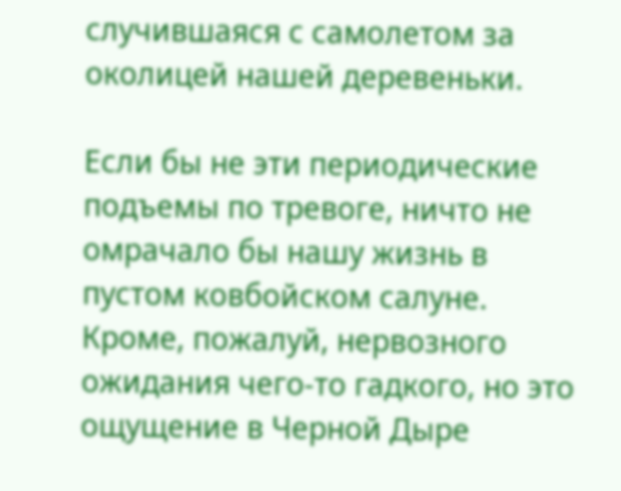случившаяся с самолетом за околицей нашей деревеньки.

Если бы не эти периодические подъемы по тревоге, ничто не омрачало бы нашу жизнь в пустом ковбойском салуне. Кроме, пожалуй, нервозного ожидания чего-то гадкого, но это ощущение в Черной Дыре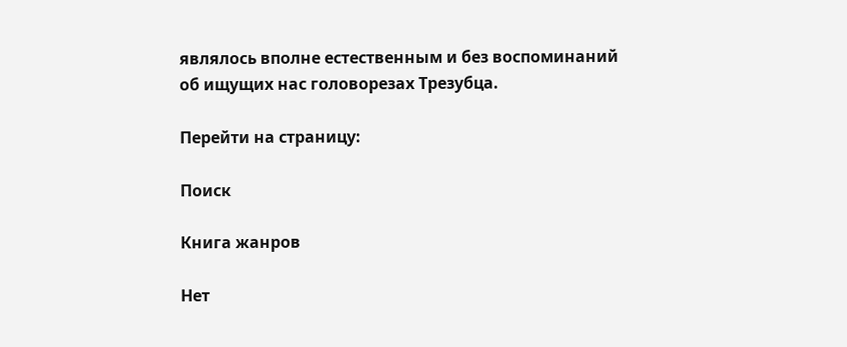являлось вполне естественным и без воспоминаний об ищущих нас головорезах Трезубца.

Перейти на страницу:

Поиск

Книга жанров

Нет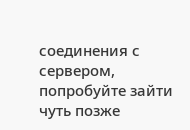соединения с сервером, попробуйте зайти чуть позже